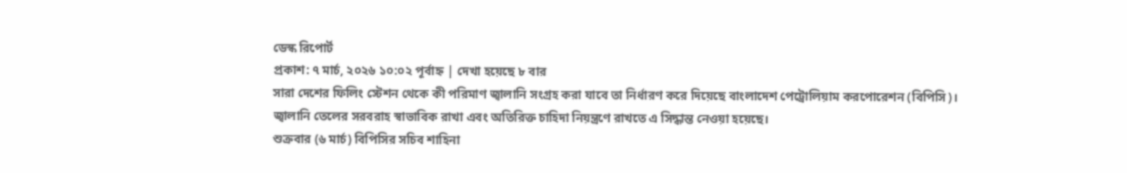ডেস্ক রিপোর্ট
প্রকাশ: ৭ মার্চ, ২০২৬ ১০:০২ পূর্বাহ্ন | দেখা হয়েছে ৮ বার
সারা দেশের ফিলিং স্টেশন থেকে কী পরিমাণ জ্বালানি সংগ্রহ করা যাবে তা নির্ধারণ করে দিয়েছে বাংলাদেশ পেট্রোলিয়াম করপোরেশন (বিপিসি)। জ্বালানি তেলের সরবরাহ স্বাভাবিক রাখা এবং অতিরিক্ত চাহিদা নিয়ন্ত্রণে রাখতে এ সিদ্ধান্ত নেওয়া হয়েছে।
শুক্রবার (৬ মার্চ) বিপিসির সচিব শাহিনা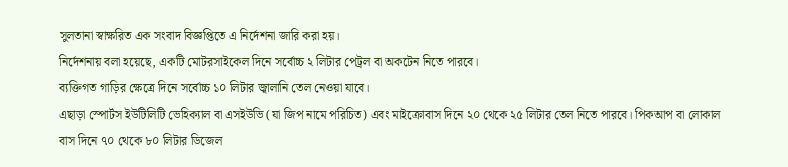সুলতানা স্বাক্ষরিত এক সংবাদ বিজ্ঞপ্তিতে এ নির্দেশনা জারি করা হয়।
নির্দেশনায় বলা হয়েছে, একটি মোটরসাইকেল দিনে সর্বোচ্চ ২ লিটার পেট্রল বা অকটেন নিতে পারবে।
ব্যক্তিগত গাড়ির ক্ষেত্রে দিনে সর্বোচ্চ ১০ লিটার জ্বালানি তেল নেওয়া যাবে।
এছাড়া স্পোর্টস ইউটিলিটি ভেহিক্যাল বা এসইউভি (যা জিপ নামে পরিচিত) এবং মাইক্রোবাস দিনে ২০ থেকে ২৫ লিটার তেল নিতে পারবে। পিকআপ বা লোকাল বাস দিনে ৭০ থেকে ৮০ লিটার ডিজেল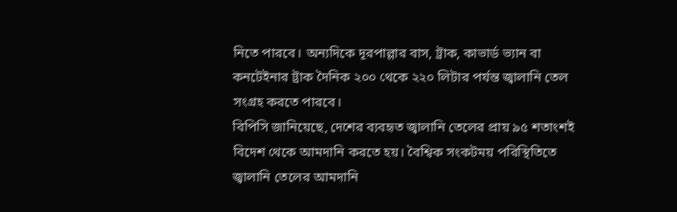নিতে পারবে। অন্যদিকে দূরপাল্লার বাস, ট্রাক, কাভার্ড ভ্যান বা কনটেইনার ট্রাক দৈনিক ২০০ থেকে ২২০ লিটার পর্যন্ত জ্বালানি তেল সংগ্রহ করতে পারবে।
বিপিসি জানিয়েছে, দেশের ব্যবহৃত জ্বালানি তেলের প্রায় ৯৫ শতাংশই বিদেশ থেকে আমদানি করতে হয়। বৈশ্বিক সংকটময় পরিস্থিতিতে জ্বালানি তেলের আমদানি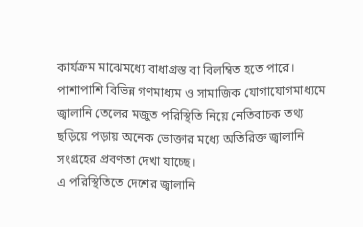কার্যক্রম মাঝেমধ্যে বাধাগ্রস্ত বা বিলম্বিত হতে পারে। পাশাপাশি বিভিন্ন গণমাধ্যম ও সামাজিক যোগাযোগমাধ্যমে জ্বালানি তেলের মজুত পরিস্থিতি নিয়ে নেতিবাচক তথ্য ছড়িয়ে পড়ায় অনেক ভোক্তার মধ্যে অতিরিক্ত জ্বালানি সংগ্রহের প্রবণতা দেখা যাচ্ছে।
এ পরিস্থিতিতে দেশের জ্বালানি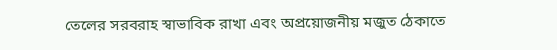তেলের সরবরাহ স্বাভাবিক রাখা এবং অপ্রয়োজনীয় মজুত ঠেকাতে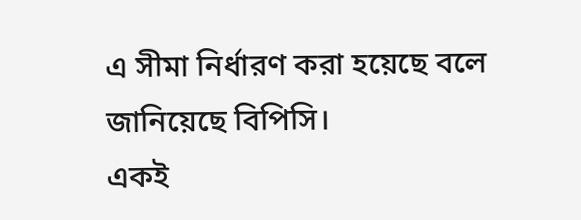এ সীমা নির্ধারণ করা হয়েছে বলে জানিয়েছে বিপিসি।
একই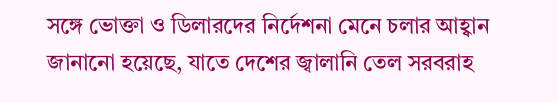সঙ্গে ভোক্তা ও ডিলারদের নির্দেশনা মেনে চলার আহ্বান জানানো হয়েছে, যাতে দেশের জ্বালানি তেল সরবরাহ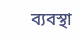ব্যবস্থা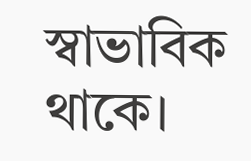স্বাভাবিক থাকে।